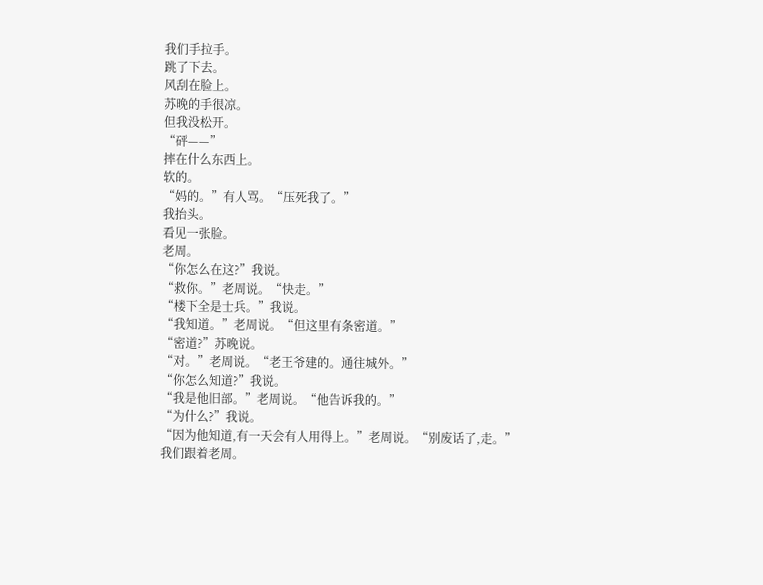我们手拉手。
跳了下去。
风刮在脸上。
苏晚的手很凉。
但我没松开。
“砰——”
摔在什么东西上。
软的。
“妈的。”有人骂。“压死我了。”
我抬头。
看见一张脸。
老周。
“你怎么在这?”我说。
“救你。”老周说。“快走。”
“楼下全是士兵。”我说。
“我知道。”老周说。“但这里有条密道。”
“密道?”苏晚说。
“对。”老周说。“老王爷建的。通往城外。”
“你怎么知道?”我说。
“我是他旧部。”老周说。“他告诉我的。”
“为什么?”我说。
“因为他知道,有一天会有人用得上。”老周说。“别废话了,走。”
我们跟着老周。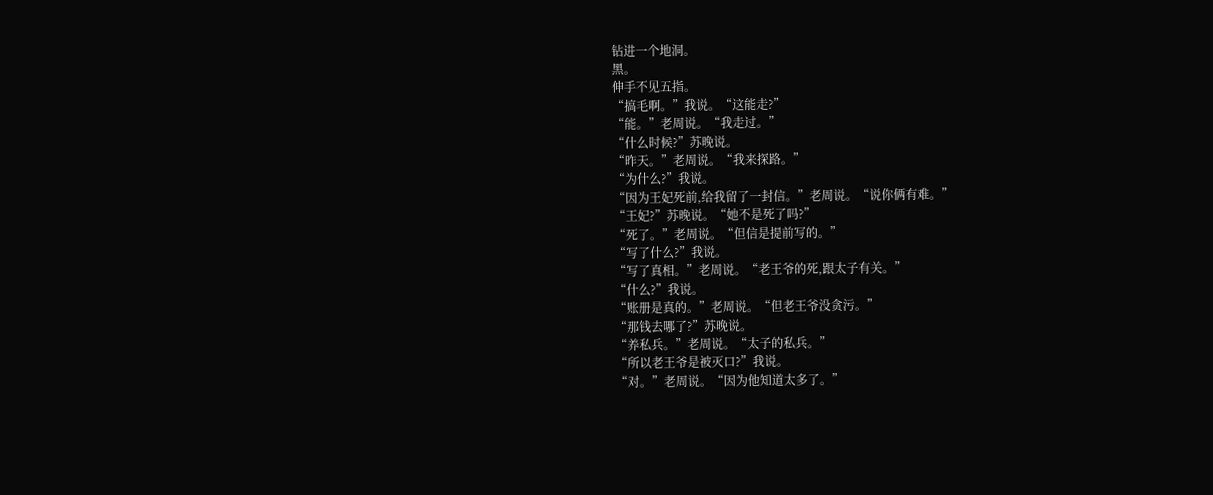钻进一个地洞。
黑。
伸手不见五指。
“搞毛啊。”我说。“这能走?”
“能。”老周说。“我走过。”
“什么时候?”苏晚说。
“昨天。”老周说。“我来探路。”
“为什么?”我说。
“因为王妃死前,给我留了一封信。”老周说。“说你俩有难。”
“王妃?”苏晚说。“她不是死了吗?”
“死了。”老周说。“但信是提前写的。”
“写了什么?”我说。
“写了真相。”老周说。“老王爷的死,跟太子有关。”
“什么?”我说。
“账册是真的。”老周说。“但老王爷没贪污。”
“那钱去哪了?”苏晚说。
“养私兵。”老周说。“太子的私兵。”
“所以老王爷是被灭口?”我说。
“对。”老周说。“因为他知道太多了。”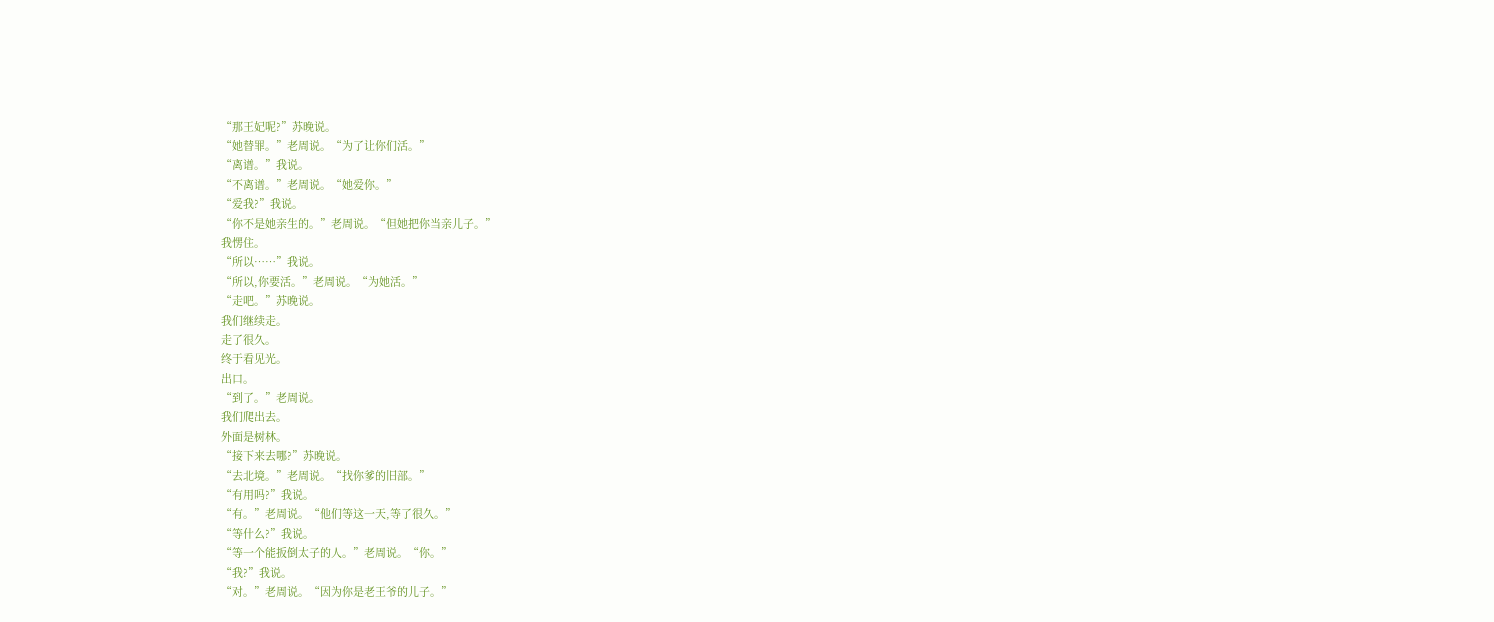“那王妃呢?”苏晚说。
“她替罪。”老周说。“为了让你们活。”
“离谱。”我说。
“不离谱。”老周说。“她爱你。”
“爱我?”我说。
“你不是她亲生的。”老周说。“但她把你当亲儿子。”
我愣住。
“所以……”我说。
“所以,你要活。”老周说。“为她活。”
“走吧。”苏晚说。
我们继续走。
走了很久。
终于看见光。
出口。
“到了。”老周说。
我们爬出去。
外面是树林。
“接下来去哪?”苏晚说。
“去北境。”老周说。“找你爹的旧部。”
“有用吗?”我说。
“有。”老周说。“他们等这一天,等了很久。”
“等什么?”我说。
“等一个能扳倒太子的人。”老周说。“你。”
“我?”我说。
“对。”老周说。“因为你是老王爷的儿子。”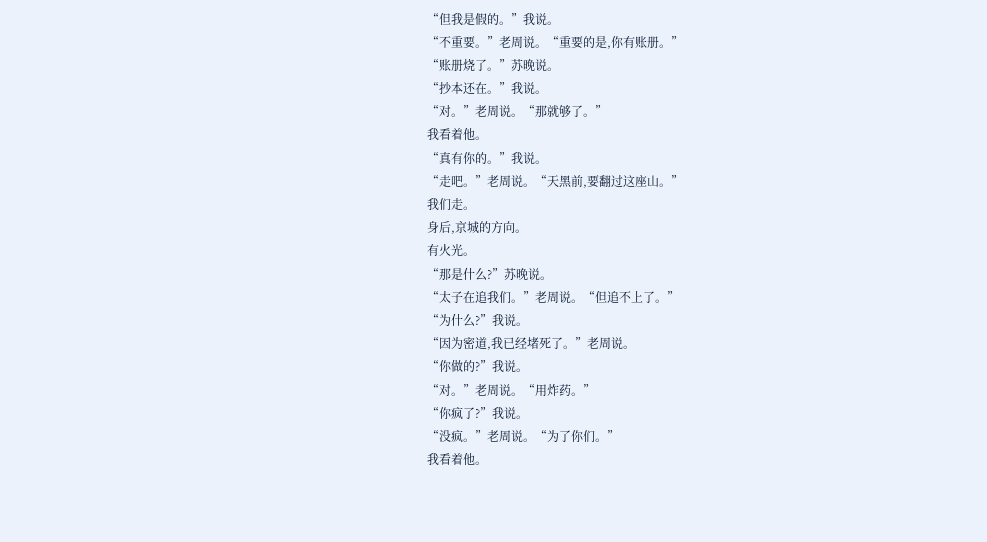“但我是假的。”我说。
“不重要。”老周说。“重要的是,你有账册。”
“账册烧了。”苏晚说。
“抄本还在。”我说。
“对。”老周说。“那就够了。”
我看着他。
“真有你的。”我说。
“走吧。”老周说。“天黑前,要翻过这座山。”
我们走。
身后,京城的方向。
有火光。
“那是什么?”苏晚说。
“太子在追我们。”老周说。“但追不上了。”
“为什么?”我说。
“因为密道,我已经堵死了。”老周说。
“你做的?”我说。
“对。”老周说。“用炸药。”
“你疯了?”我说。
“没疯。”老周说。“为了你们。”
我看着他。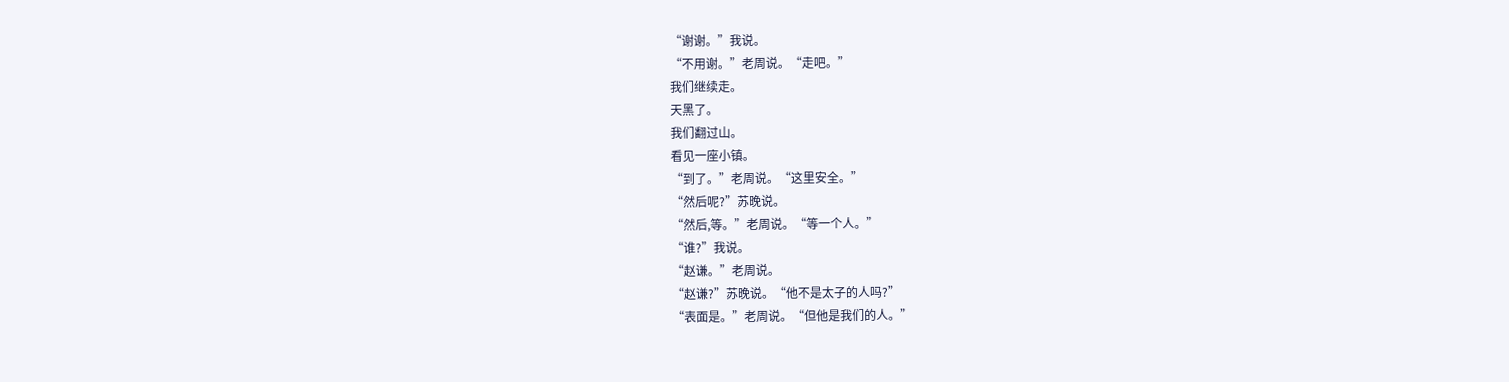“谢谢。”我说。
“不用谢。”老周说。“走吧。”
我们继续走。
天黑了。
我们翻过山。
看见一座小镇。
“到了。”老周说。“这里安全。”
“然后呢?”苏晚说。
“然后,等。”老周说。“等一个人。”
“谁?”我说。
“赵谦。”老周说。
“赵谦?”苏晚说。“他不是太子的人吗?”
“表面是。”老周说。“但他是我们的人。”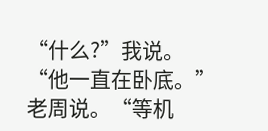“什么?”我说。
“他一直在卧底。”老周说。“等机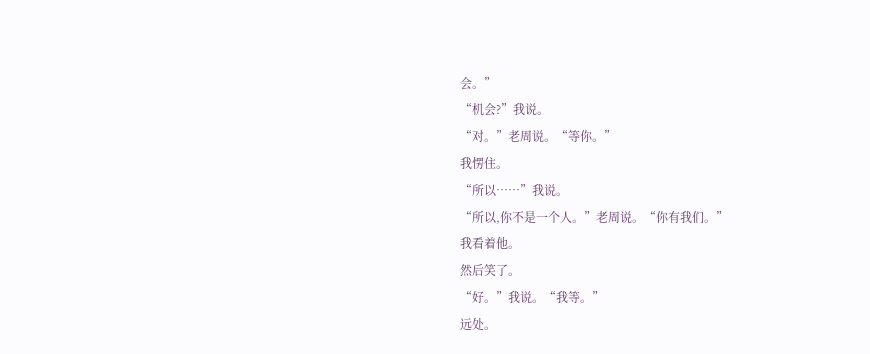会。”
“机会?”我说。
“对。”老周说。“等你。”
我愣住。
“所以……”我说。
“所以,你不是一个人。”老周说。“你有我们。”
我看着他。
然后笑了。
“好。”我说。“我等。”
远处。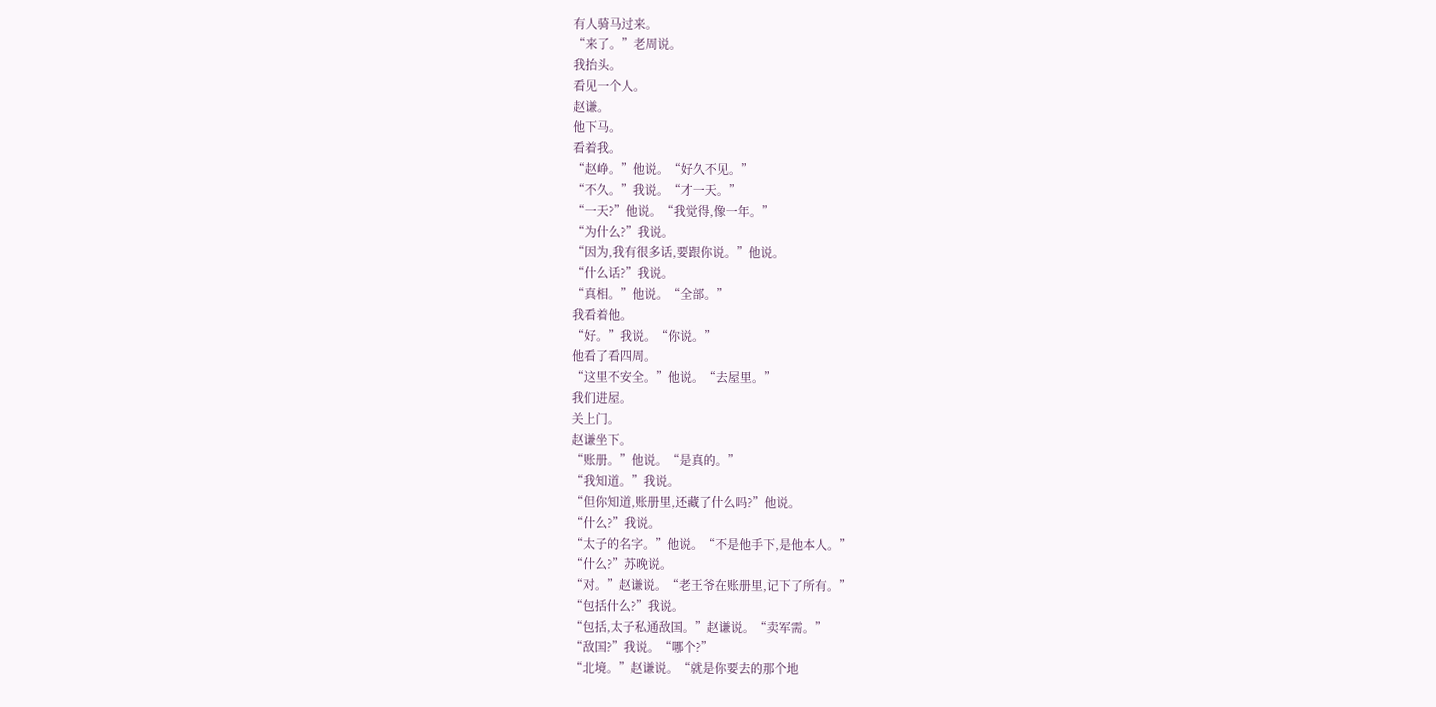有人骑马过来。
“来了。”老周说。
我抬头。
看见一个人。
赵谦。
他下马。
看着我。
“赵峥。”他说。“好久不见。”
“不久。”我说。“才一天。”
“一天?”他说。“我觉得,像一年。”
“为什么?”我说。
“因为,我有很多话,要跟你说。”他说。
“什么话?”我说。
“真相。”他说。“全部。”
我看着他。
“好。”我说。“你说。”
他看了看四周。
“这里不安全。”他说。“去屋里。”
我们进屋。
关上门。
赵谦坐下。
“账册。”他说。“是真的。”
“我知道。”我说。
“但你知道,账册里,还藏了什么吗?”他说。
“什么?”我说。
“太子的名字。”他说。“不是他手下,是他本人。”
“什么?”苏晚说。
“对。”赵谦说。“老王爷在账册里,记下了所有。”
“包括什么?”我说。
“包括,太子私通敌国。”赵谦说。“卖军需。”
“敌国?”我说。“哪个?”
“北境。”赵谦说。“就是你要去的那个地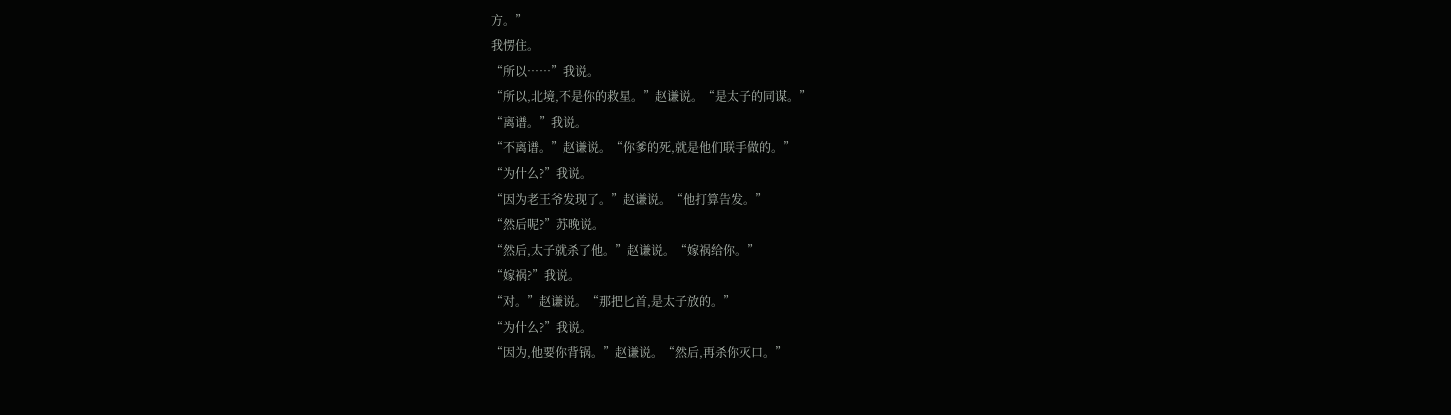方。”
我愣住。
“所以……”我说。
“所以,北境,不是你的救星。”赵谦说。“是太子的同谋。”
“离谱。”我说。
“不离谱。”赵谦说。“你爹的死,就是他们联手做的。”
“为什么?”我说。
“因为老王爷发现了。”赵谦说。“他打算告发。”
“然后呢?”苏晚说。
“然后,太子就杀了他。”赵谦说。“嫁祸给你。”
“嫁祸?”我说。
“对。”赵谦说。“那把匕首,是太子放的。”
“为什么?”我说。
“因为,他要你背锅。”赵谦说。“然后,再杀你灭口。”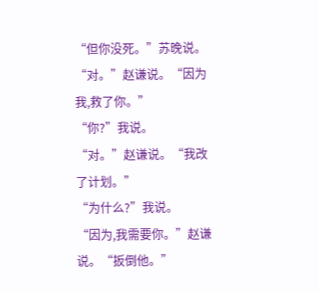“但你没死。”苏晚说。
“对。”赵谦说。“因为我,救了你。”
“你?”我说。
“对。”赵谦说。“我改了计划。”
“为什么?”我说。
“因为,我需要你。”赵谦说。“扳倒他。”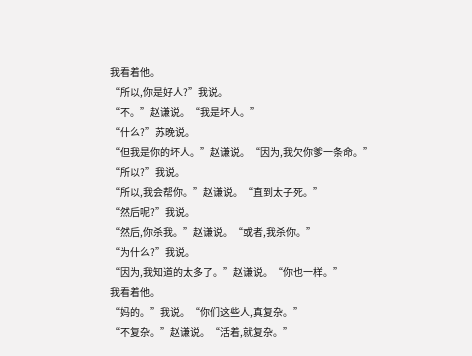我看着他。
“所以,你是好人?”我说。
“不。”赵谦说。“我是坏人。”
“什么?”苏晚说。
“但我是你的坏人。”赵谦说。“因为,我欠你爹一条命。”
“所以?”我说。
“所以,我会帮你。”赵谦说。“直到太子死。”
“然后呢?”我说。
“然后,你杀我。”赵谦说。“或者,我杀你。”
“为什么?”我说。
“因为,我知道的太多了。”赵谦说。“你也一样。”
我看着他。
“妈的。”我说。“你们这些人,真复杂。”
“不复杂。”赵谦说。“活着,就复杂。”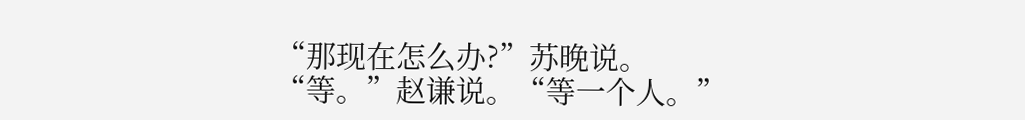“那现在怎么办?”苏晚说。
“等。”赵谦说。“等一个人。”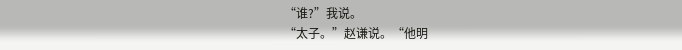“谁?”我说。
“太子。”赵谦说。“他明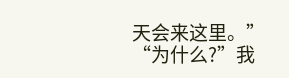天会来这里。”
“为什么?”我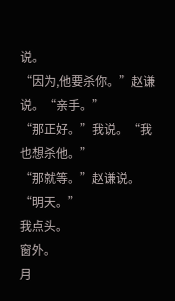说。
“因为,他要杀你。”赵谦说。“亲手。”
“那正好。”我说。“我也想杀他。”
“那就等。”赵谦说。“明天。”
我点头。
窗外。
月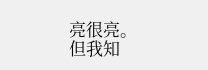亮很亮。
但我知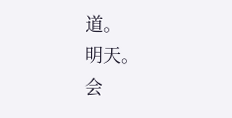道。
明天。
会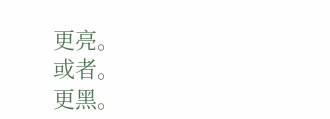更亮。
或者。
更黑。